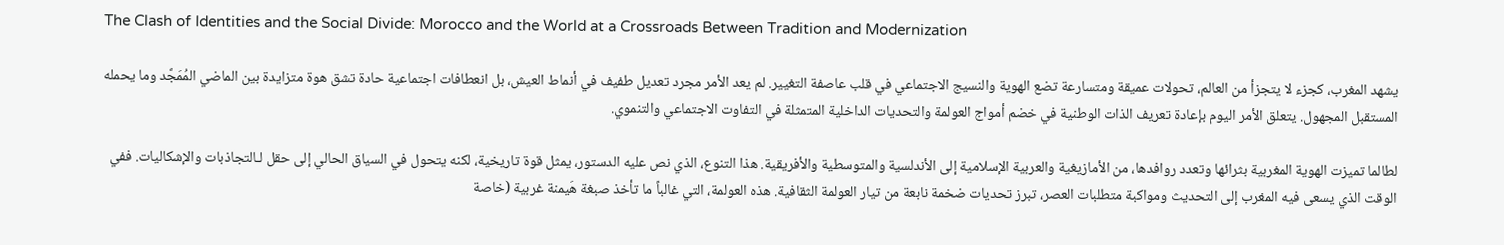The Clash of Identities and the Social Divide: Morocco and the World at a Crossroads Between Tradition and Modernization

يشهد المغرب، كجزء لا يتجزأ من العالم، تحولات عميقة ومتسارعة تضع الهوية والنسيج الاجتماعي في قلب عاصفة التغيير. لم يعد الأمر مجرد تعديل طفيف في أنماط العيش، بل انعطافات اجتماعية حادة تشق هوة متزايدة بين الماضي المُمَجَّد وما يحمله المستقبل المجهول. يتعلق الأمر اليوم بإعادة تعريف الذات الوطنية في خضم أمواج العولمة والتحديات الداخلية المتمثلة في التفاوت الاجتماعي والتنموي.

لطالما تميزت الهوية المغربية بثرائها وتعدد روافدها، من الأمازيغية والعربية الإسلامية إلى الأندلسية والمتوسطية والأفريقية. هذا التنوع، الذي نص عليه الدستور، يمثل قوة تاريخية، لكنه يتحول في السياق الحالي إلى حقل لـالتجاذبات والإشكاليات. ففي الوقت الذي يسعى فيه المغرب إلى التحديث ومواكبة متطلبات العصر، تبرز تحديات ضخمة نابعة من تيار العولمة الثقافية. هذه العولمة، التي غالباً ما تأخذ صبغة هَيمنة غربية (خاصة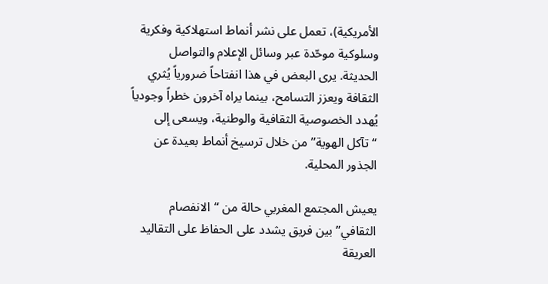الأمريكية)، تعمل على نشر أنماط استهلاكية وفكرية وسلوكية موحّدة عبر وسائل الإعلام والتواصل الحديثة. يرى البعض في هذا انفتاحاً ضرورياً يُثري الثقافة ويعزز التسامح، بينما يراه آخرون خطراً وجودياً يُهدد الخصوصية الثقافية والوطنية، ويسعى إلى “تآكل الهوية” من خلال ترسيخ أنماط بعيدة عن الجذور المحلية.

يعيش المجتمع المغربي حالة من “الانفصام الثقافي” بين فريق يشدد على الحفاظ على التقاليد العريقة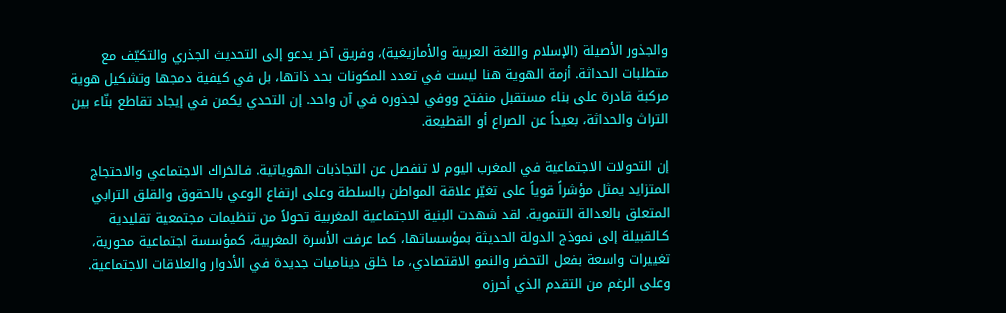والجذور الأصيلة (الإسلام واللغة العربية والأمازيغية)، وفريق آخر يدعو إلى التحديث الجذري والتكيّف مع متطلبات الحداثة. أزمة الهوية هنا ليست في تعدد المكونات بحد ذاتها، بل في كيفية دمجها وتشكيل هوية مركبة قادرة على بناء مستقبل منفتح ووفي لجذوره في آن واحد. إن التحدي يكمن في إيجاد تقاطع بنّاء بين التراث والحداثة، بعيداً عن الصراع أو القطيعة.

إن التحولات الاجتماعية في المغرب اليوم لا تنفصل عن التجاذبات الهوياتية. فـالحَراك الاجتماعي والاحتجاج المتزايد يمثل مؤشراً قوياً على تغيّر علاقة المواطن بالسلطة وعلى ارتفاع الوعي بالحقوق والقلق الترابي المتعلق بالعدالة التنموية. لقد شهدت البنية الاجتماعية المغربية تحولاً من تنظيمات مجتمعية تقليدية كـالقبيلة إلى نموذج الدولة الحديثة بمؤسساتها، كما عرفت الأسرة المغربية، كمؤسسة اجتماعية محورية، تغييرات واسعة بفعل التحضر والنمو الاقتصادي، ما خلق ديناميات جديدة في الأدوار والعلاقات الاجتماعية. وعلى الرغم من التقدم الذي أحرزه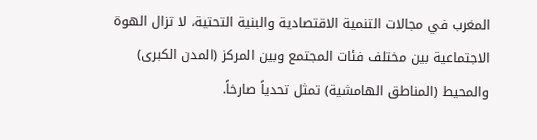المغرب في مجالات التنمية الاقتصادية والبنية التحتية، لا تزال الهوة الاجتماعية بين مختلف فئات المجتمع وبين المركز (المدن الكبرى) والمحيط (المناطق الهامشية) تمثل تحدياً صارخاً.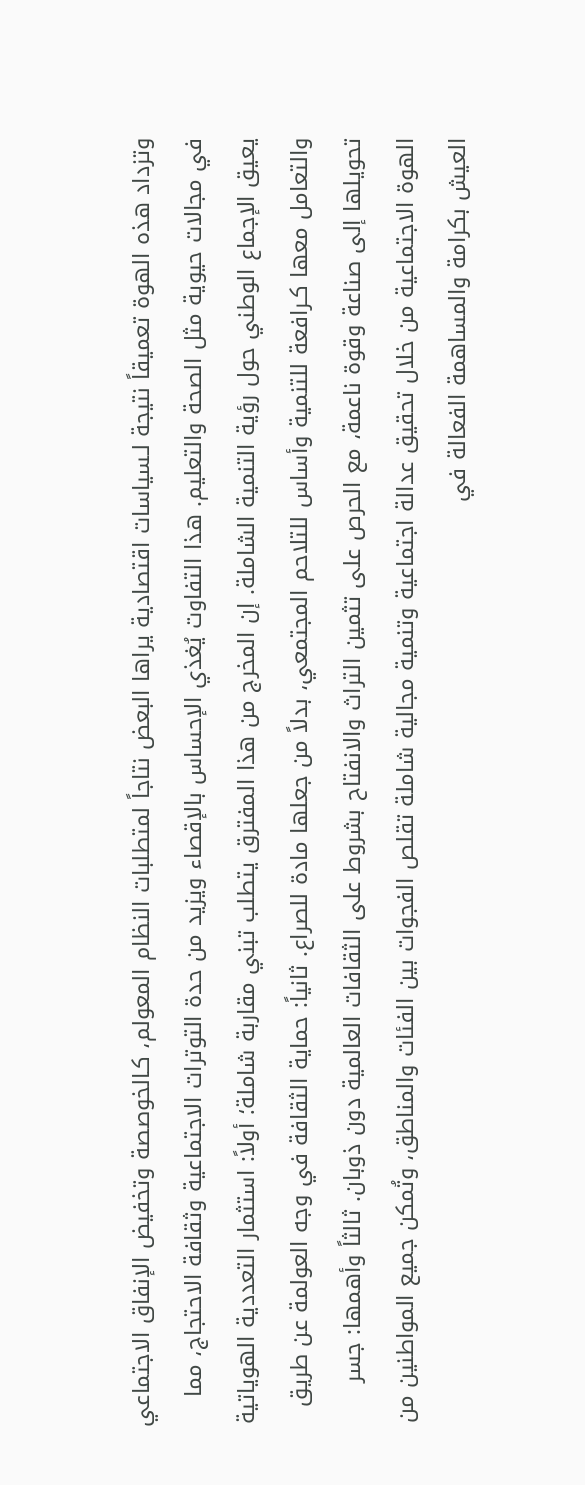وتزداد هذه الهوة تعميقاً نتيجة لـسياسات اقتصادية يراها البعض نتاجاً لمتطلبات النظام المعولم، كـالخوصصة وتخفيض الإنفاق الاجتماعي في مجالات حيوية مثل الصحة والتعليم. هذا التفاوت يُغذي الإحساس بالإقصاء ويزيد من حدة التوترات الاجتماعية وثقافة الاحتجاج، مما يعيق الإجماع الوطني حول رؤية التنمية الشاملة. إن المخرج من هذا المفترق يتطلب تبني مقاربة شاملة؛ أولاً: استثمار التعددية الهوياتية والتعامل معها كـرافعة للتنمية وأساس للتلاحم المجتمعي، بدلاً من جعلها مادة للصراع. ثانياً: حماية الثقافة في وجه العولمة عن طريق تحويلها إلى صناعة وقوة ناعمة، مع الحرص على تثمين التراث والانفتاح بشروط على الثقافات العالمية دون ذوبان. ثالثاً وأهمها: جسر الهوة الاجتماعية من خلال تحقيق عدالة اجتماعية وتنمية مجالية شاملة تقلص الفجوات بين الفئات والمناطق، وتُمكن جميع المواطنين من العيش بكرامة والمساهمة الفعالة في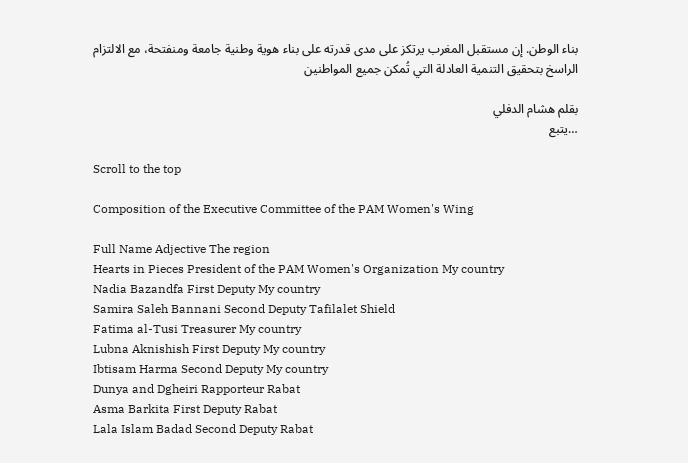بناء الوطن. إن مستقبل المغرب يرتكز على مدى قدرته على بناء هوية وطنية جامعة ومنفتحة، مع الالتزام الراسخ بتحقيق التنمية العادلة التي تُمكن جميع المواطنين

بقلم هشام الدفلي
…يتبع

Scroll to the top

Composition of the Executive Committee of the PAM Women's Wing

Full Name Adjective The region
Hearts in Pieces President of the PAM Women's Organization My country
Nadia Bazandfa First Deputy My country
Samira Saleh Bannani Second Deputy Tafilalet Shield
Fatima al-Tusi Treasurer My country
Lubna Aknishish First Deputy My country
Ibtisam Harma Second Deputy My country
Dunya and Dgheiri Rapporteur Rabat
Asma Barkita First Deputy Rabat
Lala Islam Badad Second Deputy Rabat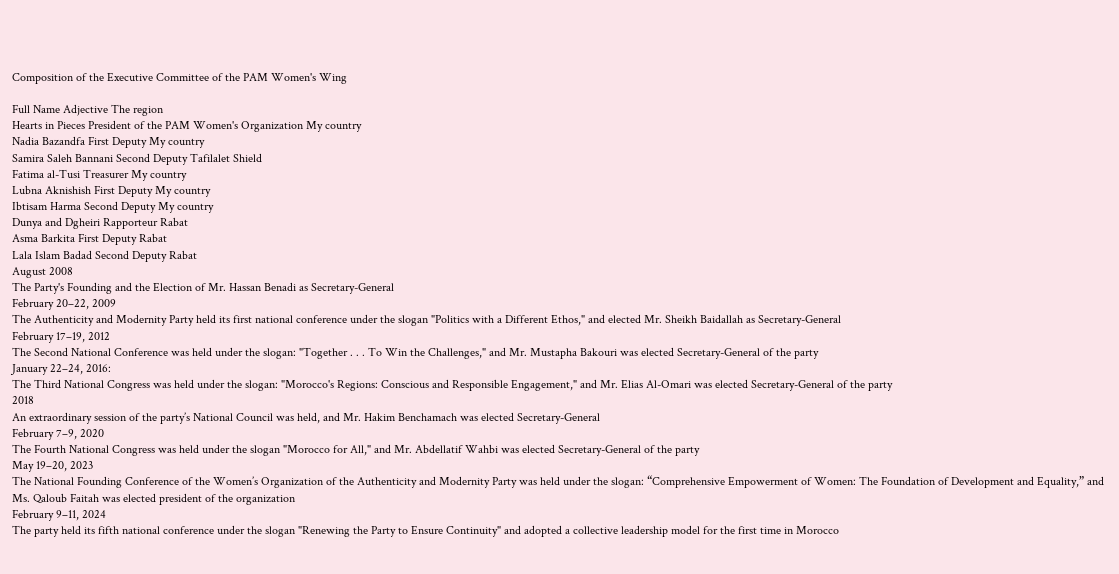Composition of the Executive Committee of the PAM Women's Wing

Full Name Adjective The region
Hearts in Pieces President of the PAM Women's Organization My country
Nadia Bazandfa First Deputy My country
Samira Saleh Bannani Second Deputy Tafilalet Shield
Fatima al-Tusi Treasurer My country
Lubna Aknishish First Deputy My country
Ibtisam Harma Second Deputy My country
Dunya and Dgheiri Rapporteur Rabat
Asma Barkita First Deputy Rabat
Lala Islam Badad Second Deputy Rabat
August 2008
The Party's Founding and the Election of Mr. Hassan Benadi as Secretary-General
February 20–22, 2009
The Authenticity and Modernity Party held its first national conference under the slogan "Politics with a Different Ethos," and elected Mr. Sheikh Baidallah as Secretary-General
February 17–19, 2012
The Second National Conference was held under the slogan: "Together . . . To Win the Challenges," and Mr. Mustapha Bakouri was elected Secretary-General of the party
January 22–24, 2016:
The Third National Congress was held under the slogan: "Morocco's Regions: Conscious and Responsible Engagement," and Mr. Elias Al-Omari was elected Secretary-General of the party
2018
An extraordinary session of the party’s National Council was held, and Mr. Hakim Benchamach was elected Secretary-General
February 7–9, 2020
The Fourth National Congress was held under the slogan "Morocco for All," and Mr. Abdellatif Wahbi was elected Secretary-General of the party
May 19–20, 2023
The National Founding Conference of the Women’s Organization of the Authenticity and Modernity Party was held under the slogan: “Comprehensive Empowerment of Women: The Foundation of Development and Equality,” and Ms. Qaloub Faitah was elected president of the organization
February 9–11, 2024
The party held its fifth national conference under the slogan "Renewing the Party to Ensure Continuity" and adopted a collective leadership model for the first time in Morocco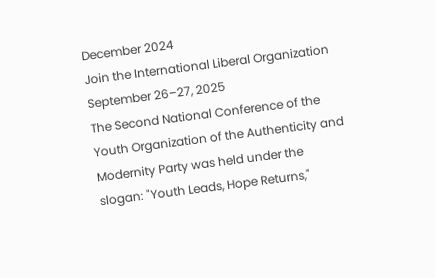December 2024
Join the International Liberal Organization
September 26–27, 2025
The Second National Conference of the Youth Organization of the Authenticity and Modernity Party was held under the slogan: "Youth Leads, Hope Returns,"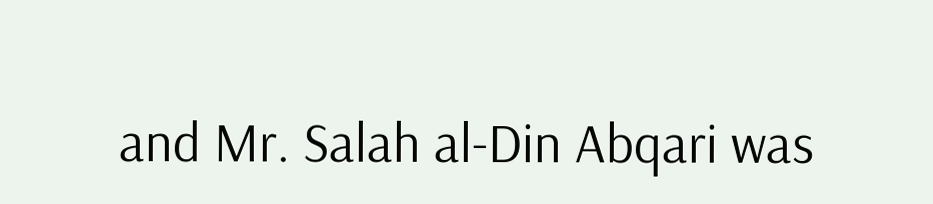and Mr. Salah al-Din Abqari was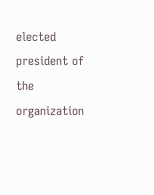elected president of the organization